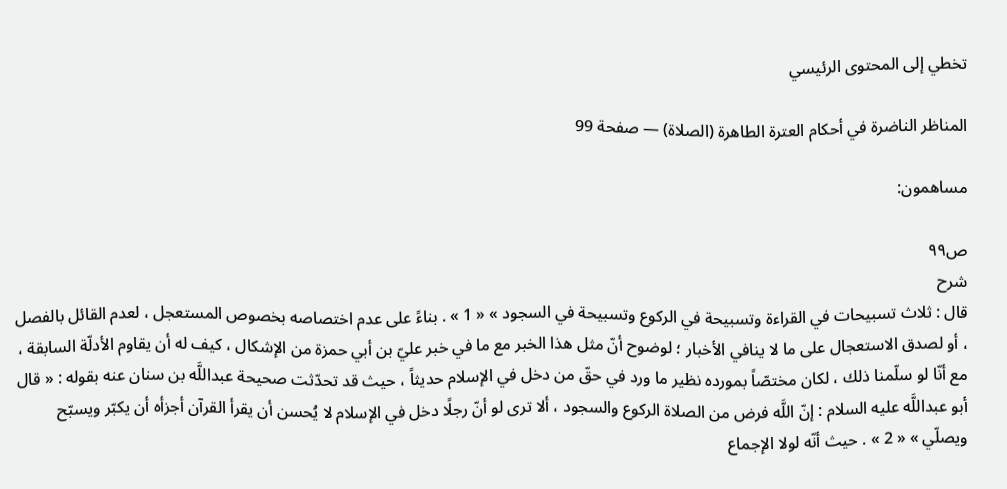تخطي إلى المحتوى الرئيسي

المناظر الناضرة في أحكام العترة الطاهرة (الصلاة) — صفحة 99

مساهمون:

ص٩٩
شرح
قال : ثلاث تسبيحات في القراءة وتسبيحة في الركوع وتسبيحة في السجود » « 1 » . بناءً على عدم اختصاصه بخصوص المستعجل ، لعدم القائل بالفصل ، أو لصدق الاستعجال على ما لا ينافي الأخبار ؛ لوضوح أنّ مثل هذا الخبر مع ما في خبر عليّ بن أبي حمزة من الإشكال ، كيف له أن يقاوم الأدلّة السابقة ، مع أنّا لو سلّمنا ذلك ، لكان مختصّاً بمورده نظير ما ورد في حقّ من دخل في الإسلام حديثاً ، حيث قد تحدّثت صحيحة عبداللَّه بن سنان عنه بقوله : « قال أبو عبداللَّه عليه السلام : إنّ اللَّه فرض من الصلاة الركوع والسجود ، ألا ترى لو أنّ رجلًا دخل في الإسلام لا يُحسن أن يقرأ القرآن أجزأه أن يكبّر ويسبّح ويصلّي » « 2 » . حيث أنّه لولا الإجماع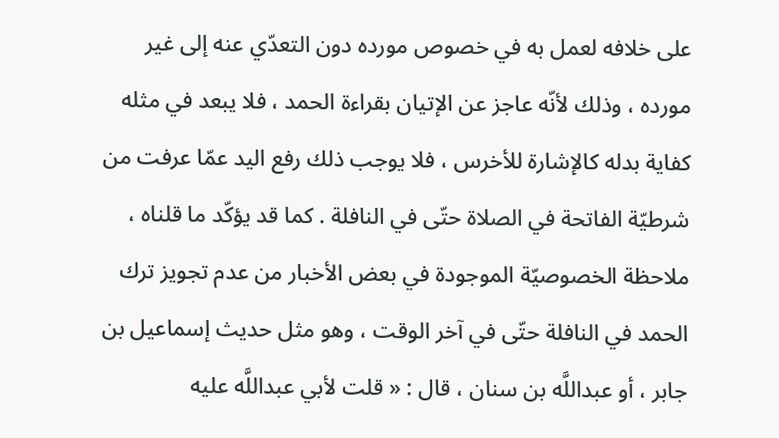على خلافه لعمل به في خصوص مورده دون التعدّي عنه إلى غير مورده ، وذلك لأنّه عاجز عن الإتيان بقراءة الحمد ، فلا يبعد في مثله كفاية بدله كالإشارة للأخرس ، فلا يوجب ذلك رفع اليد عمّا عرفت من شرطيّة الفاتحة في الصلاة حتّى في النافلة . كما قد يؤكّد ما قلناه ، ملاحظة الخصوصيّة الموجودة في بعض الأخبار من عدم تجويز ترك الحمد في النافلة حتّى في آخر الوقت ، وهو مثل حديث إسماعيل بن جابر ، أو عبداللَّه بن سنان ، قال : « قلت لأبي عبداللَّه عليه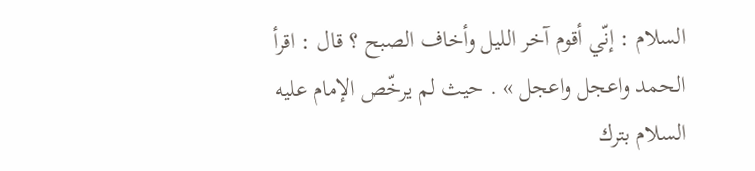السلام : إنّي أقوم آخر الليل وأخاف الصبح ؟ قال : اقرأ الحمد واعجل واعجل » . حيث لم يرخّص الإمام عليه السلام بترك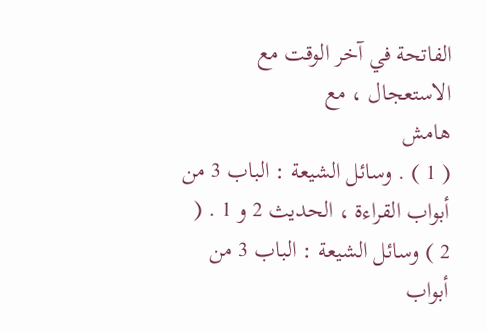الفاتحة في آخر الوقت مع الاستعجال ، مع
هامش
( 1 ) . وسائل الشيعة : الباب 3 من أبواب القراءة ، الحديث 2 و 1 . ( 2 ) وسائل الشيعة : الباب 3 من أبواب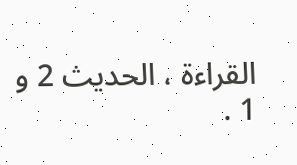القراءة ، الحديث 2 و 1 .